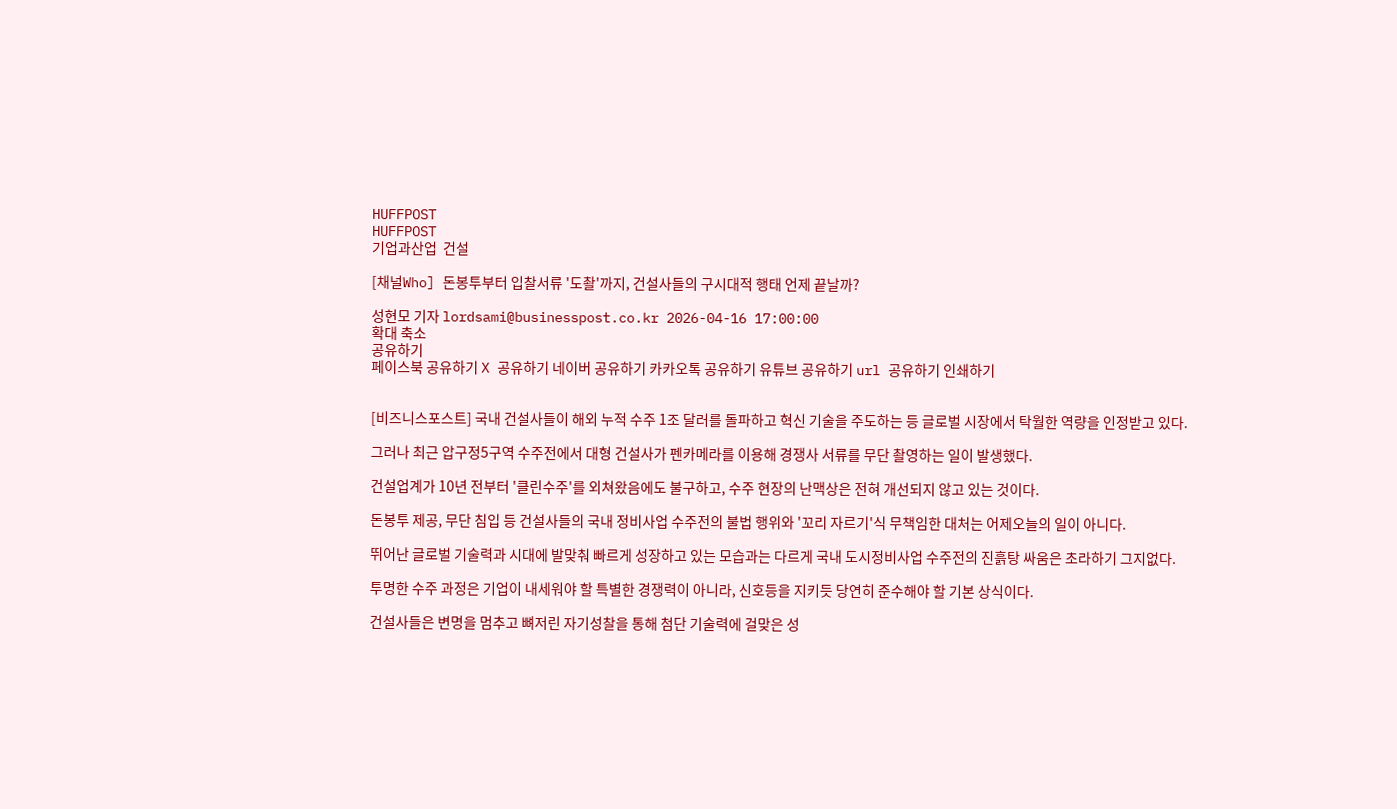HUFFPOST
HUFFPOST
기업과산업  건설

[채널Who] 돈봉투부터 입찰서류 '도촬'까지, 건설사들의 구시대적 행태 언제 끝날까?

성현모 기자 lordsami@businesspost.co.kr 2026-04-16 17:00:00
확대 축소
공유하기
페이스북 공유하기 X 공유하기 네이버 공유하기 카카오톡 공유하기 유튜브 공유하기 url 공유하기 인쇄하기


[비즈니스포스트] 국내 건설사들이 해외 누적 수주 1조 달러를 돌파하고 혁신 기술을 주도하는 등 글로벌 시장에서 탁월한 역량을 인정받고 있다.

그러나 최근 압구정5구역 수주전에서 대형 건설사가 펜카메라를 이용해 경쟁사 서류를 무단 촬영하는 일이 발생했다.

건설업계가 10년 전부터 '클린수주'를 외쳐왔음에도 불구하고, 수주 현장의 난맥상은 전혀 개선되지 않고 있는 것이다.

돈봉투 제공, 무단 침입 등 건설사들의 국내 정비사업 수주전의 불법 행위와 '꼬리 자르기'식 무책임한 대처는 어제오늘의 일이 아니다.

뛰어난 글로벌 기술력과 시대에 발맞춰 빠르게 성장하고 있는 모습과는 다르게 국내 도시정비사업 수주전의 진흙탕 싸움은 초라하기 그지없다.

투명한 수주 과정은 기업이 내세워야 할 특별한 경쟁력이 아니라, 신호등을 지키듯 당연히 준수해야 할 기본 상식이다.

건설사들은 변명을 멈추고 뼈저린 자기성찰을 통해 첨단 기술력에 걸맞은 성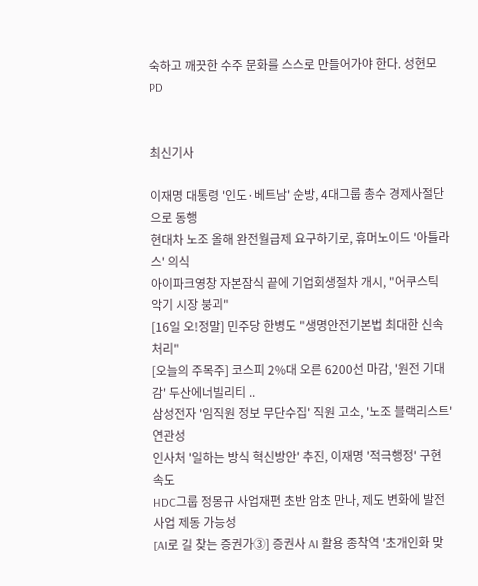숙하고 깨끗한 수주 문화를 스스로 만들어가야 한다. 성현모 PD


최신기사

이재명 대통령 '인도·베트남' 순방, 4대그룹 총수 경제사절단으로 동행
현대차 노조 올해 완전월급제 요구하기로, 휴머노이드 '아틀라스' 의식
아이파크영창 자본잠식 끝에 기업회생절차 개시, "어쿠스틱 악기 시장 붕괴"
[16일 오!정말] 민주당 한병도 "생명안전기본법 최대한 신속 처리"
[오늘의 주목주] 코스피 2%대 오른 6200선 마감, '원전 기대감' 두산에너빌리티 ..
삼성전자 '임직원 정보 무단수집' 직원 고소, '노조 블랙리스트' 연관성
인사처 '일하는 방식 혁신방안' 추진, 이재명 '적극행정' 구현 속도
HDC그룹 정몽규 사업재편 초반 암초 만나, 제도 변화에 발전사업 제동 가능성
[AI로 길 찾는 증권가③] 증권사 AI 활용 종착역 '초개인화 맞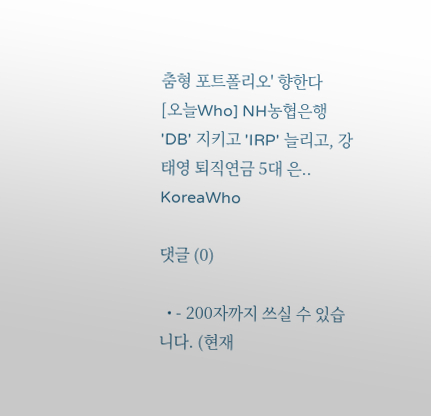춤형 포트폴리오' 향한다
[오늘Who] NH농협은행 'DB' 지키고 'IRP' 늘리고, 강태영 퇴직연금 5대 은..
KoreaWho

댓글 (0)

  • - 200자까지 쓰실 수 있습니다. (현재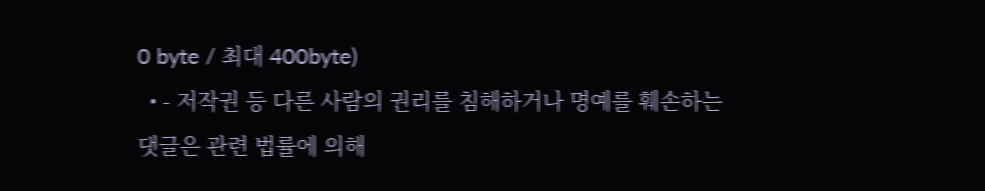0 byte / 최대 400byte)
  • - 저작권 등 다른 사람의 권리를 침해하거나 명예를 훼손하는 댓글은 관련 법률에 의해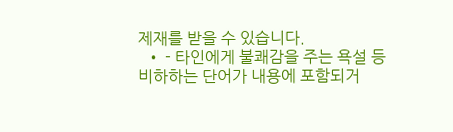제재를 받을 수 있습니다.
  • - 타인에게 불쾌감을 주는 욕설 등 비하하는 단어가 내용에 포함되거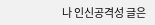나 인신공격성 글은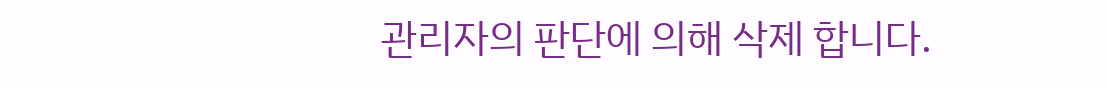관리자의 판단에 의해 삭제 합니다.